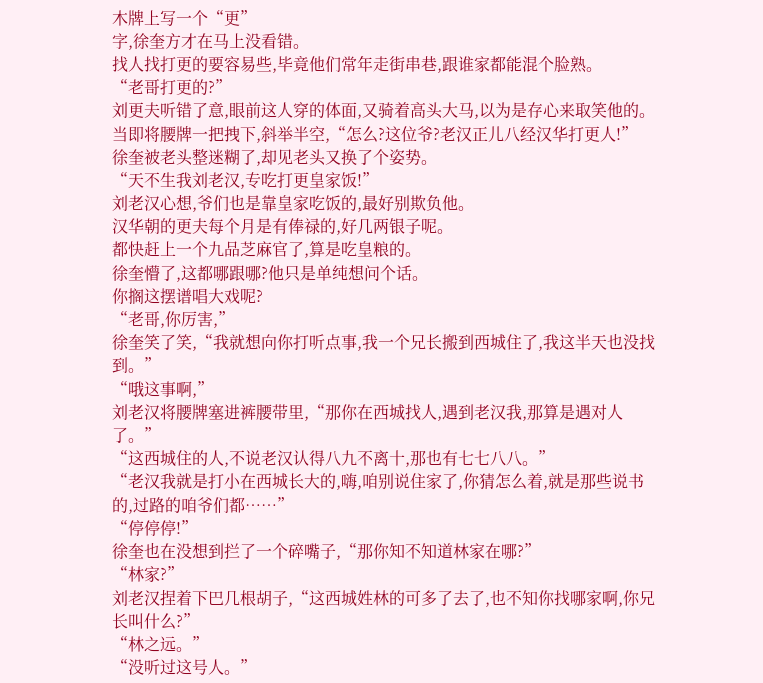木牌上写一个“更”
字,徐奎方才在马上没看错。
找人找打更的要容易些,毕竟他们常年走街串巷,跟谁家都能混个脸熟。
“老哥打更的?”
刘更夫听错了意,眼前这人穿的体面,又骑着高头大马,以为是存心来取笑他的。
当即将腰牌一把拽下,斜举半空,“怎么?这位爷?老汉正儿八经汉华打更人!”
徐奎被老头整迷糊了,却见老头又换了个姿势。
“天不生我刘老汉,专吃打更皇家饭!”
刘老汉心想,爷们也是靠皇家吃饭的,最好别欺负他。
汉华朝的更夫每个月是有俸禄的,好几两银子呢。
都快赶上一个九品芝麻官了,算是吃皇粮的。
徐奎懵了,这都哪跟哪?他只是单纯想问个话。
你搁这摆谱唱大戏呢?
“老哥,你厉害,”
徐奎笑了笑,“我就想向你打听点事,我一个兄长搬到西城住了,我这半天也没找到。”
“哦这事啊,”
刘老汉将腰牌塞进裤腰带里,“那你在西城找人,遇到老汉我,那算是遇对人了。”
“这西城住的人,不说老汉认得八九不离十,那也有七七八八。”
“老汉我就是打小在西城长大的,嗨,咱别说住家了,你猜怎么着,就是那些说书的,过路的咱爷们都……”
“停停停!”
徐奎也在没想到拦了一个碎嘴子,“那你知不知道林家在哪?”
“林家?”
刘老汉捏着下巴几根胡子,“这西城姓林的可多了去了,也不知你找哪家啊,你兄长叫什么?”
“林之远。”
“没听过这号人。”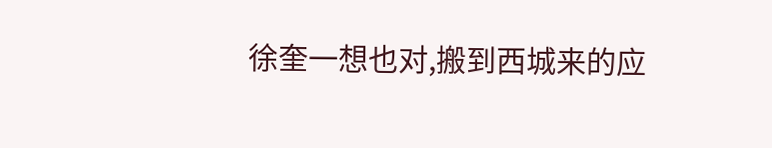徐奎一想也对,搬到西城来的应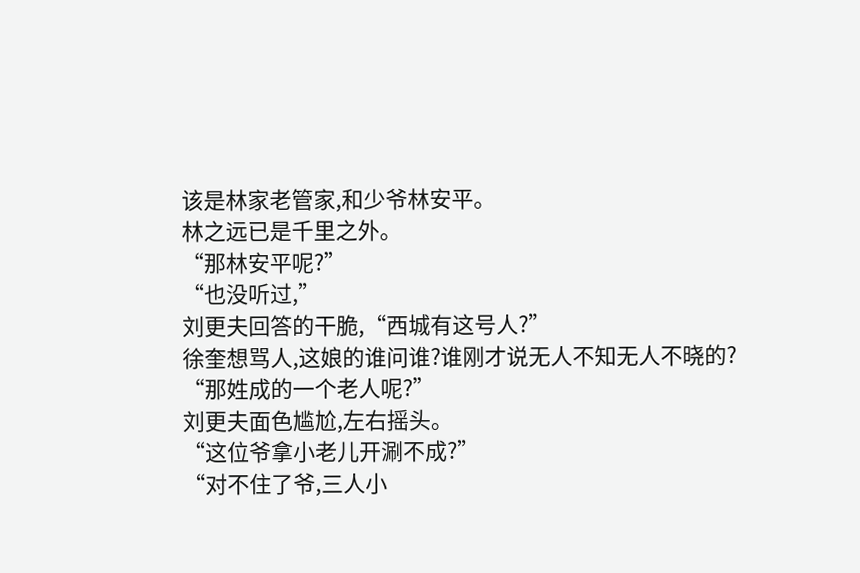该是林家老管家,和少爷林安平。
林之远已是千里之外。
“那林安平呢?”
“也没听过,”
刘更夫回答的干脆,“西城有这号人?”
徐奎想骂人,这娘的谁问谁?谁刚才说无人不知无人不晓的?
“那姓成的一个老人呢?”
刘更夫面色尴尬,左右摇头。
“这位爷拿小老儿开涮不成?”
“对不住了爷,三人小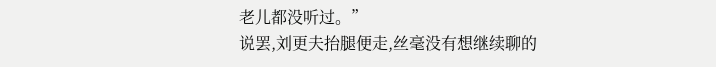老儿都没听过。”
说罢,刘更夫抬腿便走,丝毫没有想继续聊的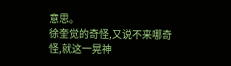意思。
徐奎觉的奇怪,又说不来哪奇怪,就这一晃神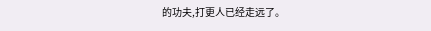的功夫,打更人已经走远了。